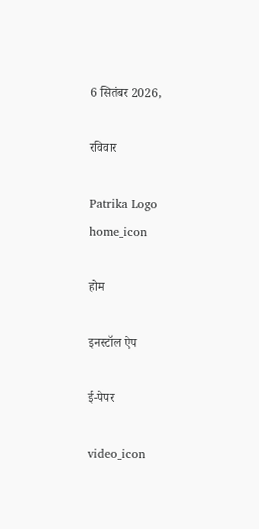6 सितंबर 2026,

रविवार

Patrika Logo
home_icon

होम

इनस्टॉल ऐप

ई-पेपर

video_icon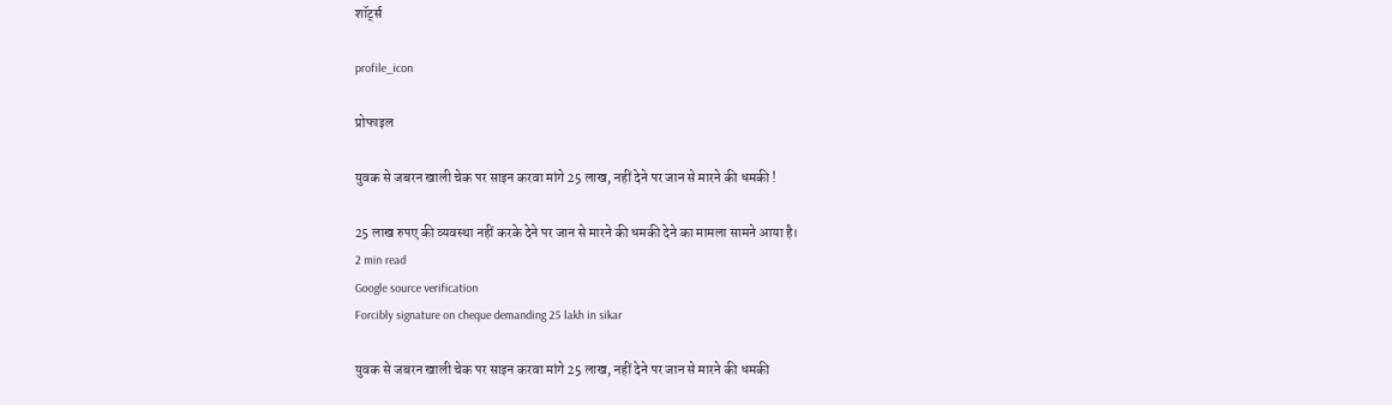शॉर्ट्स

profile_icon

प्रोफाइल

युवक से जबरन खाली चेक पर साइन करवा मांगे 25 लाख, नहीं देने पर जान से मारने की धमकी !

25 लाख रुपए की व्यवस्था नहीं करके देने पर जान से मारने की धमकी देने का मामला सामने आया है।
2 min read
Google source verification
Forcibly signature on cheque demanding 25 lakh in sikar

युवक से जबरन खाली चेक पर साइन करवा मांगे 25 लाख, नहीं देने पर जान से मारने की धमकी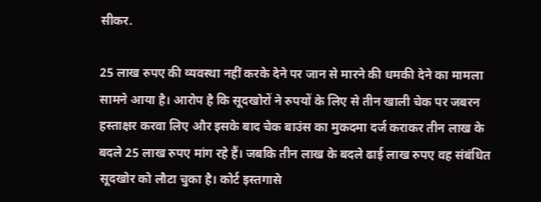सीकर.

25 लाख रुपए की व्यवस्था नहीं करके देने पर जान से मारने की धमकी देने का मामला सामने आया है। आरोप है कि सूदखोरों ने रुपयों के लिए से तीन खाली चेक पर जबरन हस्ताक्षर करवा लिए और इसके बाद चेक बाउंस का मुकदमा दर्ज कराकर तीन लाख के बदले 25 लाख रुपए मांग रहे हैं। जबकि तीन लाख के बदले ढाई लाख रुपए वह संबंधित सूदखोर को लौटा चुका है। कोर्ट इस्तगासे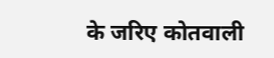के जरिए कोतवाली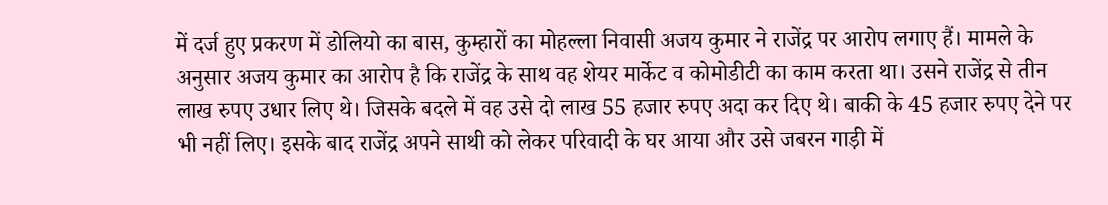में दर्ज हुए प्रकरण में डोलियो का बास, कुम्हारों का मोहल्ला निवासी अजय कुमार ने राजेंद्र पर आरोप लगाए हैं। मामले के अनुसार अजय कुमार का आरोप है कि राजेंद्र के साथ वह शेयर मार्केट व कोमोडीटी का काम करता था। उसने राजेंद्र से तीन लाख रुपए उधार लिए थे। जिसके बदले में वह उसे दो लाख 55 हजार रुपए अदा कर दिए थे। बाकी के 45 हजार रुपए देने पर भी नहीं लिए। इसके बाद राजेंद्र अपने साथी को लेकर परिवादी के घर आया और उसे जबरन गाड़ी में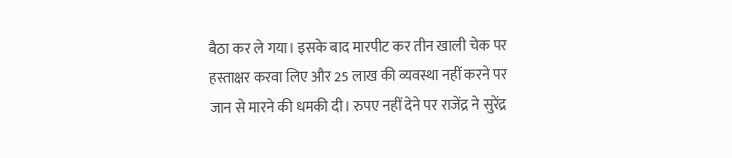बैठा कर ले गया। इसके बाद मारपीट कर तीन खाली चेक पर हस्ताक्षर करवा लिए और 25 लाख की व्यवस्था नहीं करने पर जान से मारने की धमकी दी। रुपए नहीं देने पर राजेंद्र ने सुरेंद्र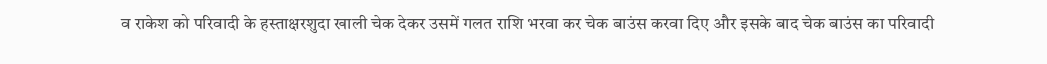व राकेश को परिवादी के हस्ताक्षरशुदा खाली चेक देकर उसमें गलत राशि भरवा कर चेक बाउंस करवा दिए और इसके बाद चेक बाउंस का परिवादी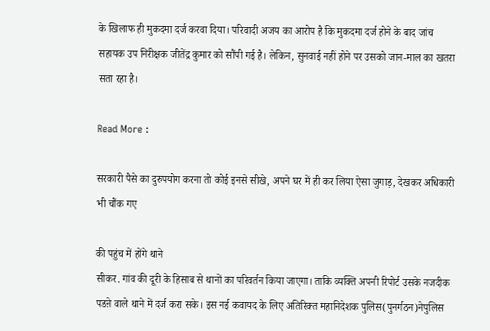के खिलाफ ही मुकदमा दर्ज करवा दिया। परिवादी अजय का आरोप है कि मुकदमा दर्ज होने के बाद जांच सहायक उप निरीक्षक जीतेंद्र कुमार को सौंपी गई है। लेकिन, सुनवाई नहीं होने पर उसको जान-माल का खतरा सता रहा है।

Read More :

सरकारी पैसे का दुरुपयोग करना तो कोई इनसे सीखे, अपने घर में ही कर लिया ऐसा जुगाड़, देखकर अधिकारी भी चौंक गए

की पहुंच में होंगे थाने
सीकर. गांव की दूरी के हिसाब से थानों का परिवर्तन किया जाएगा। ताकि व्यक्ति अपनी रिपोर्ट उसके नजदीक पडऩे वाले थाने में दर्ज करा सके। इस नई कवायद के लिए अतिरिक्त महानिदेशक पुलिस(पुनर्गठन)नेपुलिस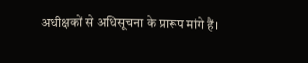अधीक्षकों से अधिसूचना के प्रारूप मांगे हैं।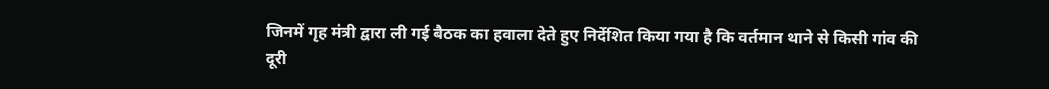जिनमें गृह मंत्री द्वारा ली गई बैठक का हवाला देते हुए निर्देशित किया गया है कि वर्तमान थाने से किसी गांव की दूरी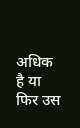अधिक है या फिर उस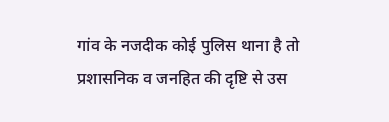गांव के नजदीक कोई पुलिस थाना है तो प्रशासनिक व जनहित की दृष्टि से उस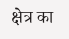क्षेत्र का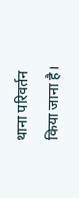थाना परिवर्तन किया जाना है।